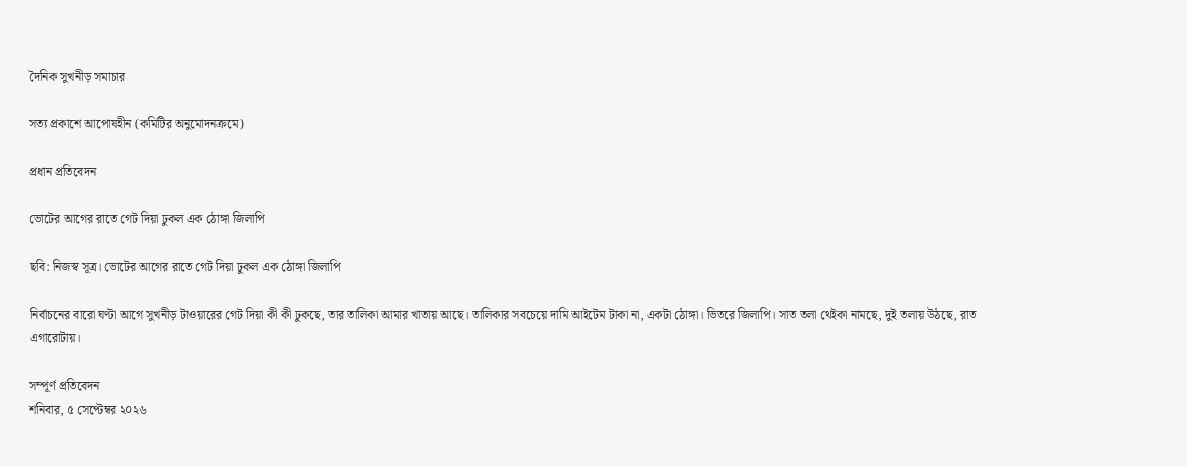দৈনিক সুখনীড় সমাচার

সত্য প্রকাশে আপোষহীন (কমিটির অনুমোদনক্রমে)

প্রধান প্রতিবেদন

ভোটের আগের রাতে গেট দিয়া ঢুকল এক ঠোঙ্গা জিলাপি

ছবি: নিজস্ব সূত্র। ভোটের আগের রাতে গেট দিয়া ঢুকল এক ঠোঙ্গা জিলাপি

নির্বাচনের বারো ঘণ্টা আগে সুখনীড় টাওয়ারের গেট দিয়া কী কী ঢুকছে, তার তালিকা আমার খাতায় আছে। তালিকার সবচেয়ে দামি আইটেম টাকা না, একটা ঠোঙ্গা। ভিতরে জিলাপি। সাত তলা থেইকা নামছে, দুই তলায় উঠছে, রাত এগারোটায়।

সম্পূর্ণ প্রতিবেদন
শনিবার, ৫ সেপ্টেম্বর ২০২৬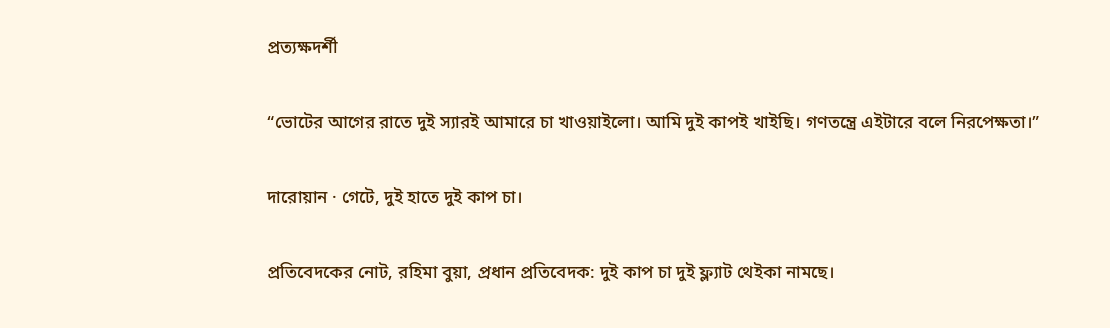প্রত্যক্ষদর্শী

“ভোটের আগের রাতে দুই স্যারই আমারে চা খাওয়াইলো। আমি দুই কাপই খাইছি। গণতন্ত্রে এইটারে বলে নিরপেক্ষতা।”

দারোয়ান · গেটে, দুই হাতে দুই কাপ চা।

প্রতিবেদকের নোট, রহিমা বুয়া, প্রধান প্রতিবেদক: দুই কাপ চা দুই ফ্ল্যাট থেইকা নামছে।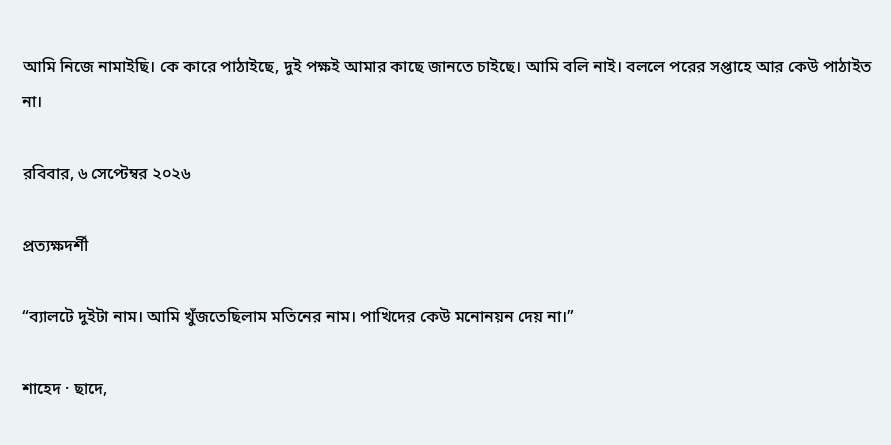আমি নিজে নামাইছি। কে কারে পাঠাইছে, দুই পক্ষই আমার কাছে জানতে চাইছে। আমি বলি নাই। বললে পরের সপ্তাহে আর কেউ পাঠাইত না।

রবিবার, ৬ সেপ্টেম্বর ২০২৬

প্রত্যক্ষদর্শী

“ব্যালটে দুইটা নাম। আমি খুঁজতেছিলাম মতিনের নাম। পাখিদের কেউ মনোনয়ন দেয় না।”

শাহেদ · ছাদে,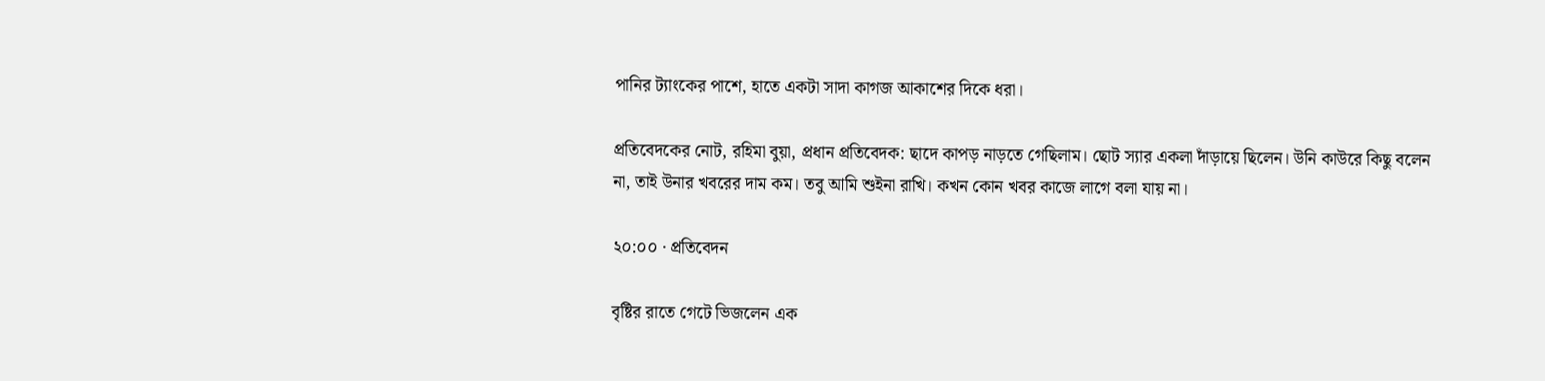পানির ট্যাংকের পাশে, হাতে একটা সাদা কাগজ আকাশের দিকে ধরা।

প্রতিবেদকের নোট, রহিমা বুয়া, প্রধান প্রতিবেদক: ছাদে কাপড় নাড়তে গেছিলাম। ছোট স্যার একলা দাঁড়ায়ে ছিলেন। উনি কাউরে কিছু বলেন না, তাই উনার খবরের দাম কম। তবু আমি শুইনা রাখি। কখন কোন খবর কাজে লাগে বলা যায় না।

২০:০০ · প্রতিবেদন

বৃষ্টির রাতে গেটে ভিজলেন এক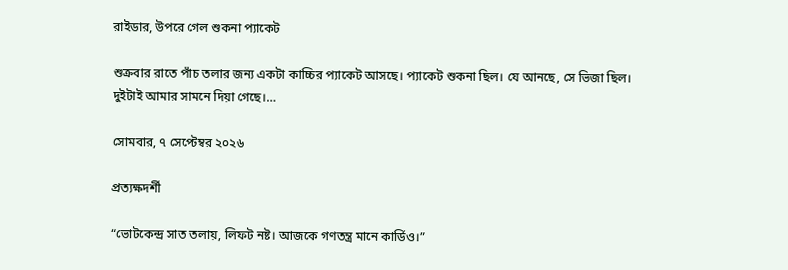রাইডার, উপরে গেল শুকনা প্যাকেট

শুক্রবার রাতে পাঁচ তলার জন্য একটা কাচ্চির প্যাকেট আসছে। প্যাকেট শুকনা ছিল। যে আনছে, সে ভিজা ছিল। দুইটাই আমার সামনে দিয়া গেছে।…

সোমবার, ৭ সেপ্টেম্বর ২০২৬

প্রত্যক্ষদর্শী

“ভোটকেন্দ্র সাত তলায়, লিফট নষ্ট। আজকে গণতন্ত্র মানে কার্ডিও।”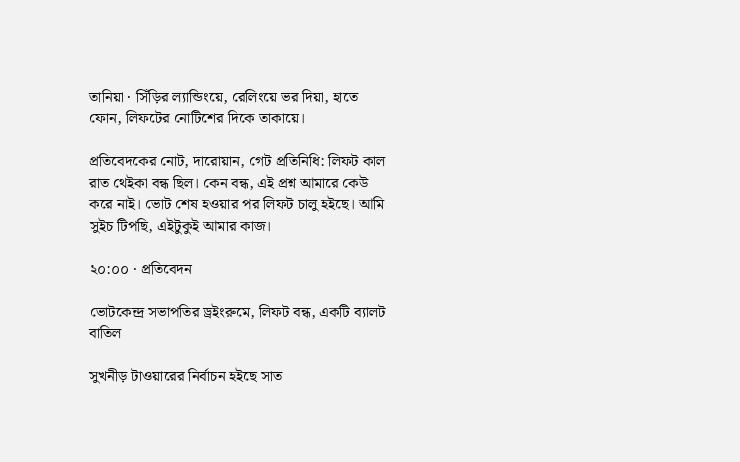তানিয়া · সিঁড়ির ল্যান্ডিংয়ে, রেলিংয়ে ভর দিয়া, হাতে ফোন, লিফটের নোটিশের দিকে তাকায়ে।

প্রতিবেদকের নোট, দারোয়ান, গেট প্রতিনিধি: লিফট কাল রাত থেইকা বন্ধ ছিল। কেন বন্ধ, এই প্রশ্ন আমারে কেউ করে নাই। ভোট শেষ হওয়ার পর লিফট চালু হইছে। আমি সুইচ টিপছি, এইটুকুই আমার কাজ।

২০:০০ · প্রতিবেদন

ভোটকেন্দ্র সভাপতির ড্রইংরুমে, লিফট বন্ধ, একটি ব্যালট বাতিল

সুখনীড় টাওয়ারের নির্বাচন হইছে সাত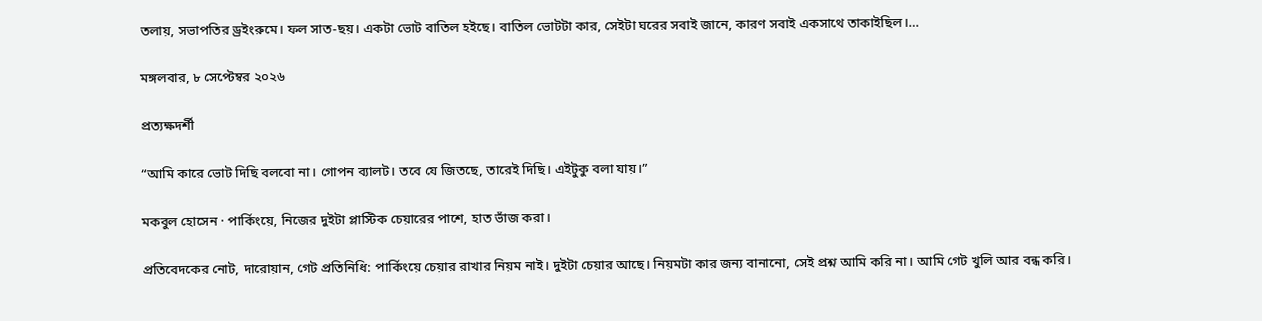তলায়, সভাপতির ড্রইংরুমে। ফল সাত-ছয়। একটা ভোট বাতিল হইছে। বাতিল ভোটটা কার, সেইটা ঘরের সবাই জানে, কারণ সবাই একসাথে তাকাইছিল।…

মঙ্গলবার, ৮ সেপ্টেম্বর ২০২৬

প্রত্যক্ষদর্শী

“আমি কারে ভোট দিছি বলবো না। গোপন ব্যালট। তবে যে জিতছে, তারেই দিছি। এইটুকু বলা যায়।”

মকবুল হোসেন · পার্কিংয়ে, নিজের দুইটা প্লাস্টিক চেয়ারের পাশে, হাত ভাঁজ করা।

প্রতিবেদকের নোট, দারোয়ান, গেট প্রতিনিধি: পার্কিংয়ে চেয়ার রাখার নিয়ম নাই। দুইটা চেয়ার আছে। নিয়মটা কার জন্য বানানো, সেই প্রশ্ন আমি করি না। আমি গেট খুলি আর বন্ধ করি।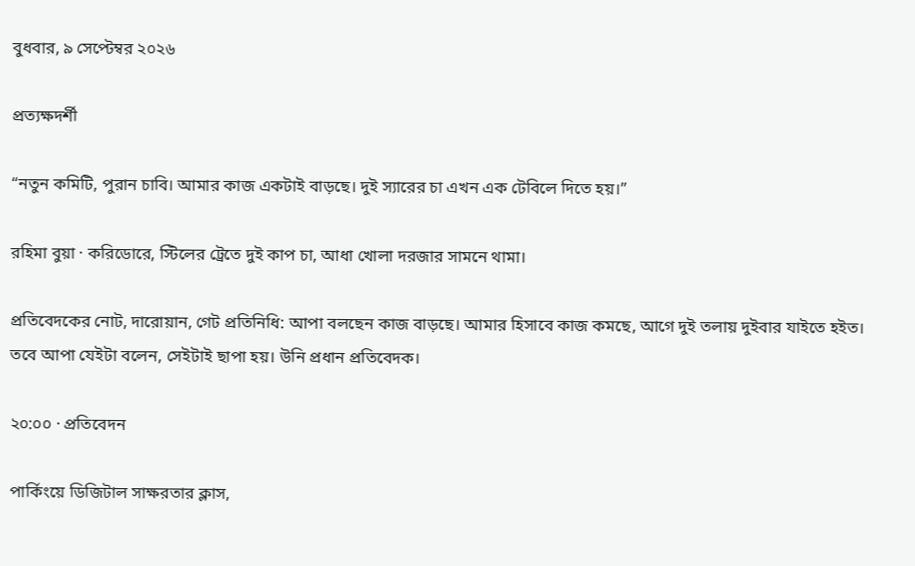বুধবার, ৯ সেপ্টেম্বর ২০২৬

প্রত্যক্ষদর্শী

“নতুন কমিটি, পুরান চাবি। আমার কাজ একটাই বাড়ছে। দুই স্যারের চা এখন এক টেবিলে দিতে হয়।”

রহিমা বুয়া · করিডোরে, স্টিলের ট্রেতে দুই কাপ চা, আধা খোলা দরজার সামনে থামা।

প্রতিবেদকের নোট, দারোয়ান, গেট প্রতিনিধি: আপা বলছেন কাজ বাড়ছে। আমার হিসাবে কাজ কমছে, আগে দুই তলায় দুইবার যাইতে হইত। তবে আপা যেইটা বলেন, সেইটাই ছাপা হয়। উনি প্রধান প্রতিবেদক।

২০:০০ · প্রতিবেদন

পার্কিংয়ে ডিজিটাল সাক্ষরতার ক্লাস,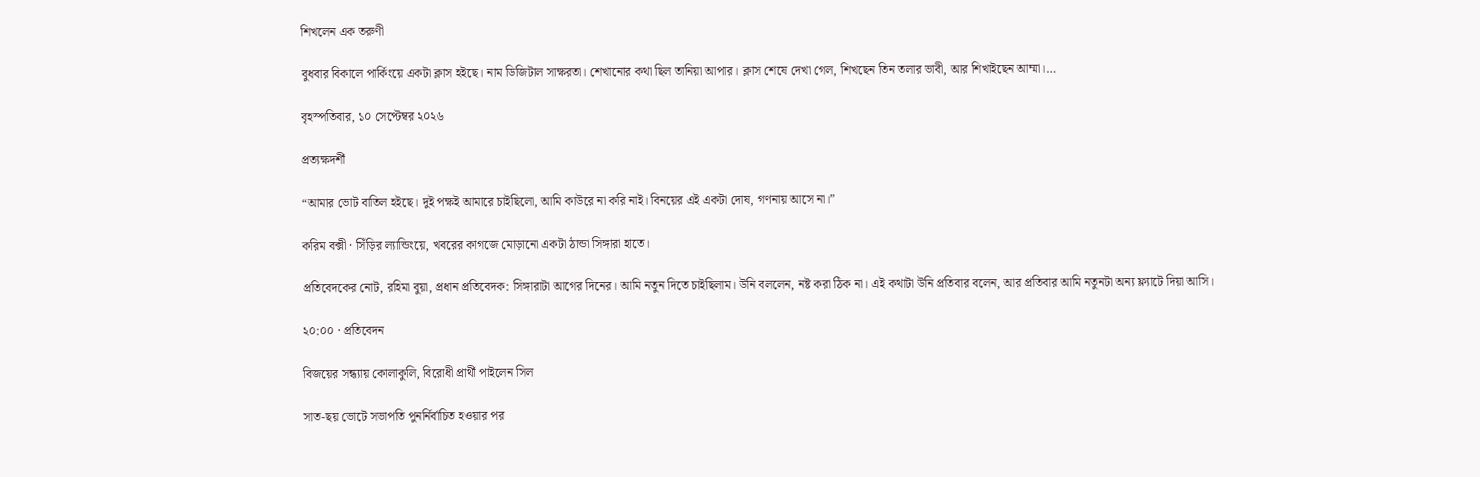শিখলেন এক তরুণী

বুধবার বিকালে পার্কিংয়ে একটা ক্লাস হইছে। নাম ডিজিটাল সাক্ষরতা। শেখানোর কথা ছিল তানিয়া আপার। ক্লাস শেষে দেখা গেল, শিখছেন তিন তলার ভাবী, আর শিখাইছেন আম্মা।…

বৃহস্পতিবার, ১০ সেপ্টেম্বর ২০২৬

প্রত্যক্ষদর্শী

“আমার ভোট বাতিল হইছে। দুই পক্ষই আমারে চাইছিলো, আমি কাউরে না করি নাই। বিনয়ের এই একটা দোষ, গণনায় আসে না।”

করিম বক্সী · সিঁড়ির ল্যান্ডিংয়ে, খবরের কাগজে মোড়ানো একটা ঠান্ডা সিঙ্গারা হাতে।

প্রতিবেদকের নোট, রহিমা বুয়া, প্রধান প্রতিবেদক: সিঙ্গারাটা আগের দিনের। আমি নতুন দিতে চাইছিলাম। উনি বললেন, নষ্ট করা ঠিক না। এই কথাটা উনি প্রতিবার বলেন, আর প্রতিবার আমি নতুনটা অন্য ফ্ল্যাটে দিয়া আসি।

২০:০০ · প্রতিবেদন

বিজয়ের সন্ধ্যায় কোলাকুলি, বিরোধী প্রার্থী পাইলেন সিল

সাত-ছয় ভোটে সভাপতি পুনর্নির্বাচিত হওয়ার পর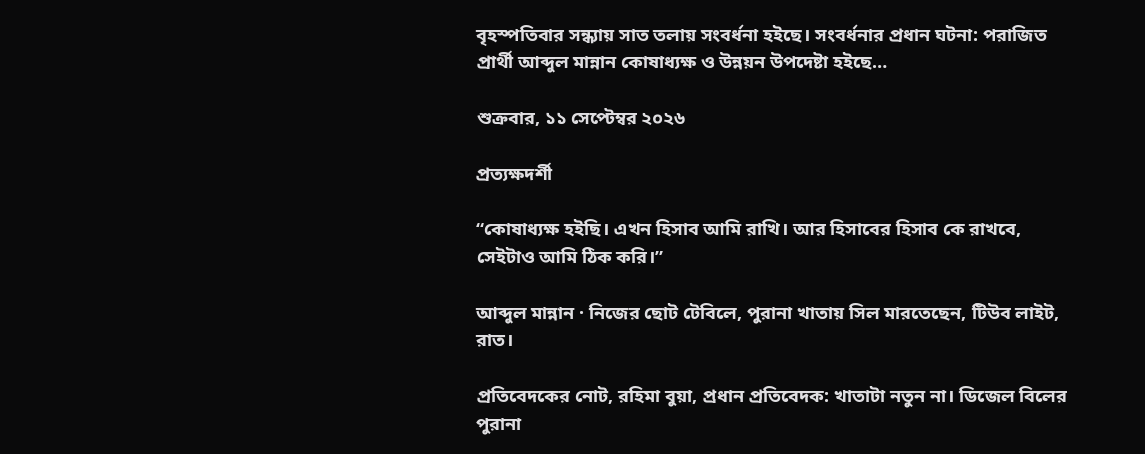বৃহস্পতিবার সন্ধ্যায় সাত তলায় সংবর্ধনা হইছে। সংবর্ধনার প্রধান ঘটনা: পরাজিত প্রার্থী আব্দুল মান্নান কোষাধ্যক্ষ ও উন্নয়ন উপদেষ্টা হইছে…

শুক্রবার, ১১ সেপ্টেম্বর ২০২৬

প্রত্যক্ষদর্শী

“কোষাধ্যক্ষ হইছি। এখন হিসাব আমি রাখি। আর হিসাবের হিসাব কে রাখবে, সেইটাও আমি ঠিক করি।”

আব্দুল মান্নান · নিজের ছোট টেবিলে, পুরানা খাতায় সিল মারতেছেন, টিউব লাইট, রাত।

প্রতিবেদকের নোট, রহিমা বুয়া, প্রধান প্রতিবেদক: খাতাটা নতুন না। ডিজেল বিলের পুরানা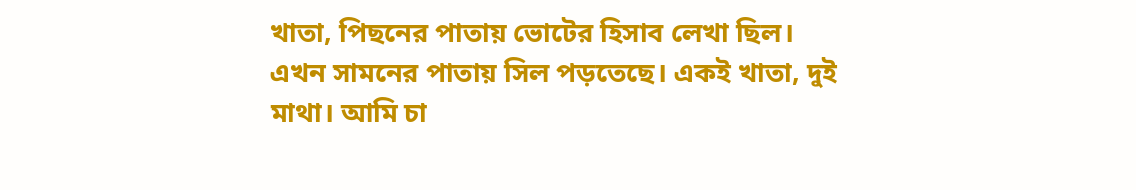খাতা, পিছনের পাতায় ভোটের হিসাব লেখা ছিল। এখন সামনের পাতায় সিল পড়তেছে। একই খাতা, দুই মাথা। আমি চা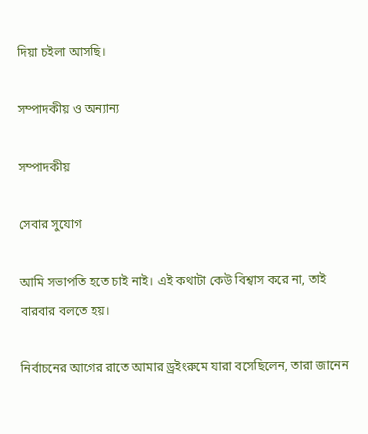দিয়া চইলা আসছি।

সম্পাদকীয় ও অন্যান্য

সম্পাদকীয়

সেবার সুযোগ

আমি সভাপতি হতে চাই নাই। এই কথাটা কেউ বিশ্বাস করে না, তাই বারবার বলতে হয়।

নির্বাচনের আগের রাতে আমার ড্রইংরুমে যারা বসেছিলেন, তারা জানেন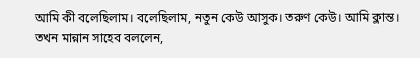আমি কী বলেছিলাম। বলেছিলাম, নতুন কেউ আসুক। তরুণ কেউ। আমি ক্লান্ত। তখন মান্নান সাহেব বললেন,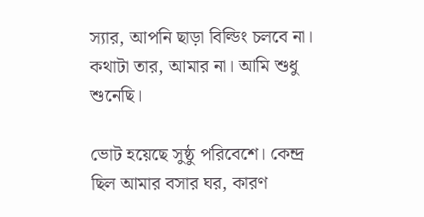স্যার, আপনি ছাড়া বিল্ডিং চলবে না। কথাটা তার, আমার না। আমি শুধু শুনেছি।

ভোট হয়েছে সুষ্ঠু পরিবেশে। কেন্দ্র ছিল আমার বসার ঘর, কারণ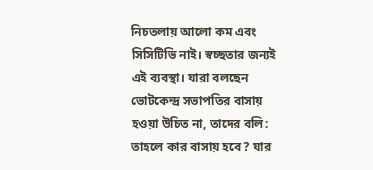নিচতলায় আলো কম এবং সিসিটিভি নাই। স্বচ্ছতার জন্যই এই ব্যবস্থা। যারা বলছেন ভোটকেন্দ্র সভাপতির বাসায় হওয়া উচিত না, তাদের বলি: তাহলে কার বাসায় হবে? যার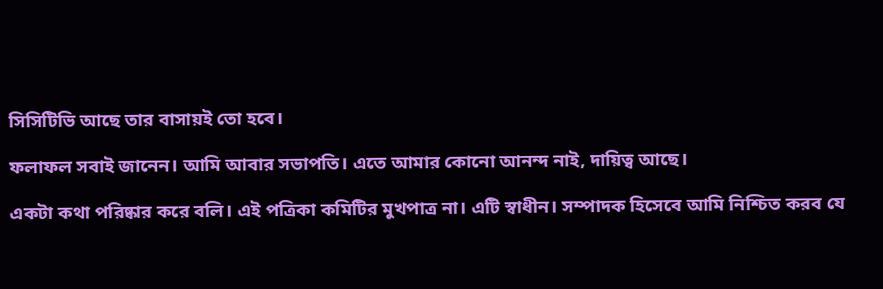সিসিটিভি আছে তার বাসায়ই তো হবে।

ফলাফল সবাই জানেন। আমি আবার সভাপতি। এতে আমার কোনো আনন্দ নাই, দায়িত্ব আছে।

একটা কথা পরিষ্কার করে বলি। এই পত্রিকা কমিটির মুখপাত্র না। এটি স্বাধীন। সম্পাদক হিসেবে আমি নিশ্চিত করব যে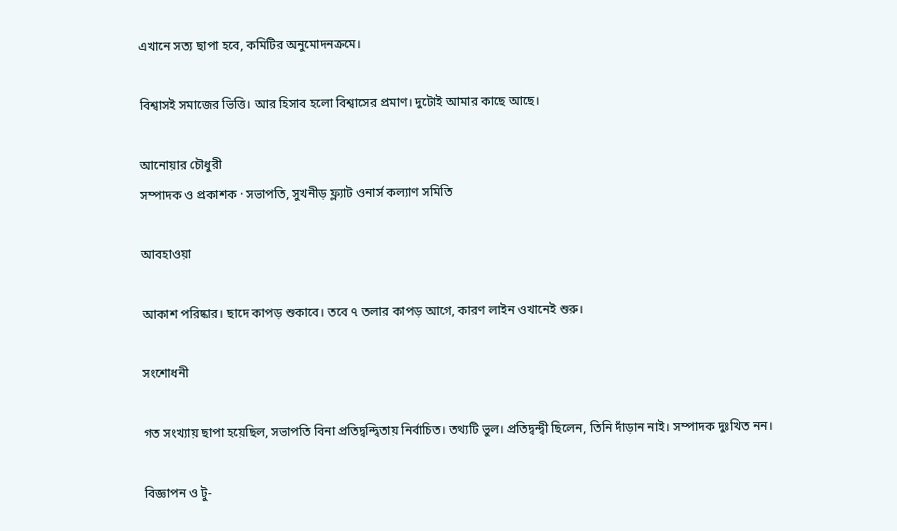এখানে সত্য ছাপা হবে, কমিটির অনুমোদনক্রমে।

বিশ্বাসই সমাজের ভিত্তি। আর হিসাব হলো বিশ্বাসের প্রমাণ। দুটোই আমার কাছে আছে।

আনোয়ার চৌধুরী
সম্পাদক ও প্রকাশক · সভাপতি, সুখনীড় ফ্ল্যাট ওনার্স কল্যাণ সমিতি

আবহাওয়া

আকাশ পরিষ্কার। ছাদে কাপড় শুকাবে। তবে ৭ তলার কাপড় আগে, কারণ লাইন ওখানেই শুরু।

সংশোধনী

গত সংখ্যায় ছাপা হয়েছিল, সভাপতি বিনা প্রতিদ্বন্দ্বিতায় নির্বাচিত। তথ্যটি ভুল। প্রতিদ্বন্দ্বী ছিলেন, তিনি দাঁড়ান নাই। সম্পাদক দুঃখিত নন।

বিজ্ঞাপন ও টু-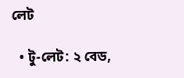লেট

  • টু-লেট: ২ বেড,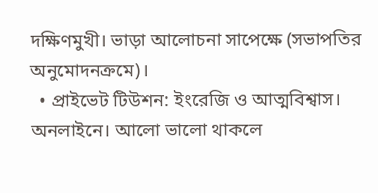দক্ষিণমুখী। ভাড়া আলোচনা সাপেক্ষে (সভাপতির অনুমোদনক্রমে)।
  • প্রাইভেট টিউশন: ইংরেজি ও আত্মবিশ্বাস। অনলাইনে। আলো ভালো থাকলে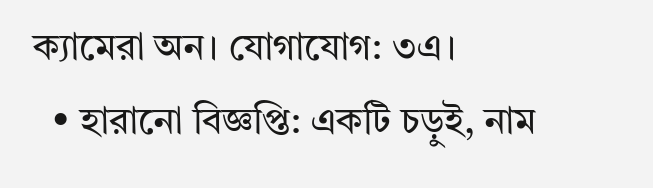ক্যামেরা অন। যোগাযোগ: ৩এ।
  • হারানো বিজ্ঞপ্তি: একটি চড়ুই, নাম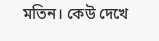মতিন। কেউ দেখে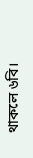থাকলে ৬বি।